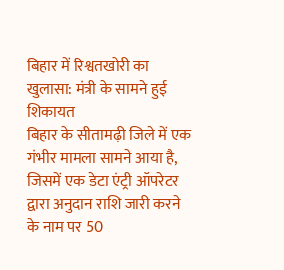बिहार में रिश्वतखोरी का खुलासा: मंत्री के सामने हुई शिकायत
बिहार के सीतामढ़ी जिले में एक गंभीर मामला सामने आया है, जिसमें एक डेटा एंट्री ऑपरेटर द्वारा अनुदान राशि जारी करने के नाम पर 50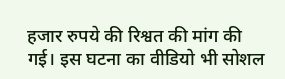हजार रुपये की रिश्वत की मांग की गई। इस घटना का वीडियो भी सोशल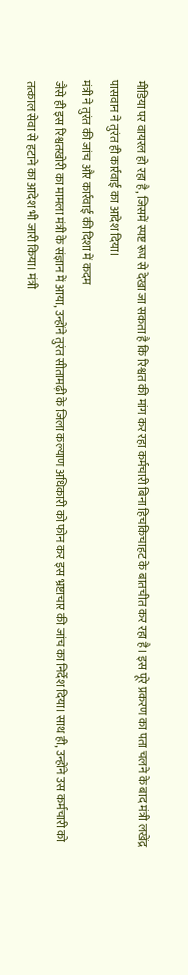मीडिया पर वायरल हो रहा है, जिसमें स्पष्ट रूप से देखा जा सकता है कि रिश्वत की मांग कर रहा कर्मचारी बिना हिचकिचाहट के बातचीत कर रहा है। इस पूरे प्रकरण का पता चलने के बाद मंत्री लखेंद्र पासवान ने तुरंत ही कार्रवाई का आदेश दिया।
मंत्री ने तुरंत की जांच और कार्रवाई की दिशा में कदम
जैसे ही इस रिश्वतखोरी का मामला मंत्री के संज्ञान में आया, उन्होंने तुरंत सीतामढ़ी के जिला कल्याण अधिकारी को फोन कर इस भ्रष्टाचार की जांच का निर्देश दिया। साथ ही, उन्होंने उस कर्मचारी को तत्काल सेवा से हटाने का आदेश भी जारी किया। मंत्री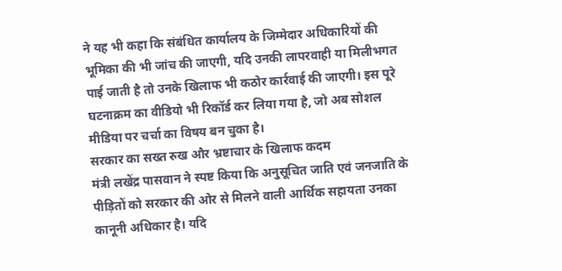ने यह भी कहा कि संबंधित कार्यालय के जिम्मेदार अधिकारियों की भूमिका की भी जांच की जाएगी, यदि उनकी लापरवाही या मिलीभगत पाई जाती है तो उनके खिलाफ भी कठोर कार्रवाई की जाएगी। इस पूरे घटनाक्रम का वीडियो भी रिकॉर्ड कर लिया गया है, जो अब सोशल मीडिया पर चर्चा का विषय बन चुका है।
सरकार का सख्त रुख और भ्रष्टाचार के खिलाफ कदम
मंत्री लखेंद्र पासवान ने स्पष्ट किया कि अनुसूचित जाति एवं जनजाति के पीड़ितों को सरकार की ओर से मिलने वाली आर्थिक सहायता उनका कानूनी अधिकार है। यदि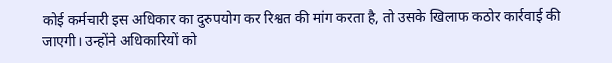कोई कर्मचारी इस अधिकार का दुरुपयोग कर रिश्वत की मांग करता है, तो उसके खिलाफ कठोर कार्रवाई की जाएगी। उन्होंने अधिकारियों को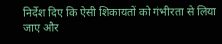निर्देश दिए कि ऐसी शिकायतों को गंभीरता से लिया जाए और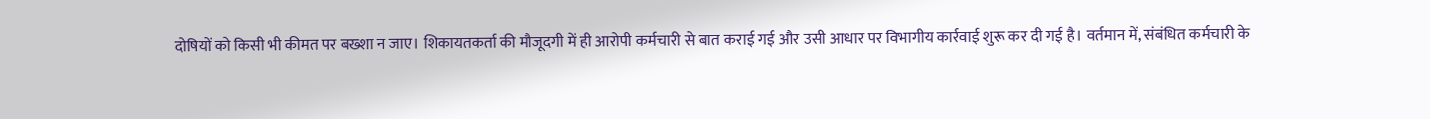दोषियों को किसी भी कीमत पर बख्शा न जाए। शिकायतकर्ता की मौजूदगी में ही आरोपी कर्मचारी से बात कराई गई और उसी आधार पर विभागीय कार्रवाई शुरू कर दी गई है। वर्तमान में, संबंधित कर्मचारी के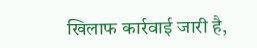खिलाफ कार्रवाई जारी है,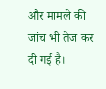और मामले की जांच भी तेज कर दी गई है।